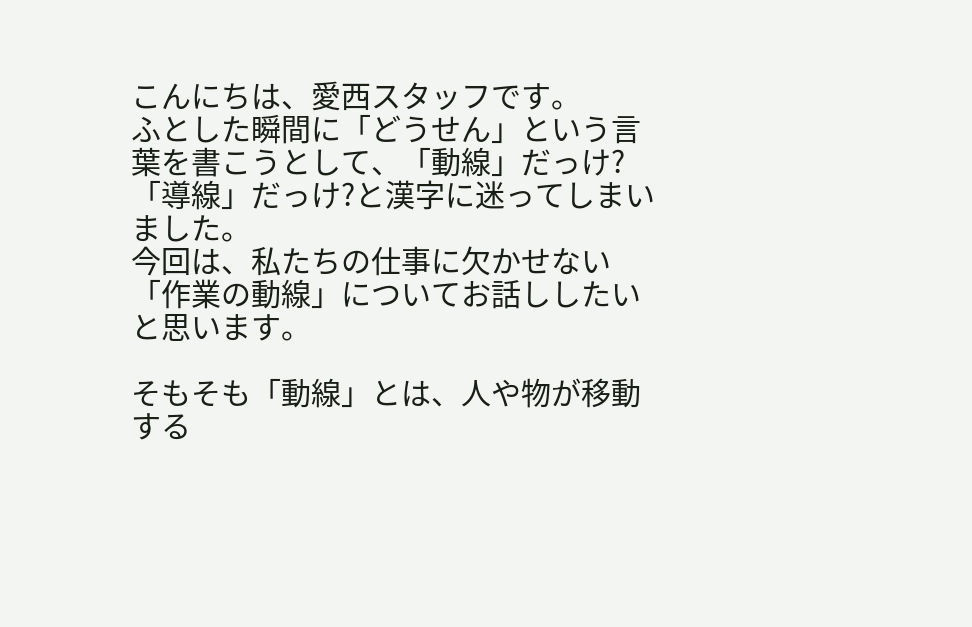こんにちは、愛西スタッフです。
ふとした瞬間に「どうせん」という言葉を書こうとして、「動線」だっけ?「導線」だっけ?と漢字に迷ってしまいました。
今回は、私たちの仕事に欠かせない「作業の動線」についてお話ししたいと思います。

そもそも「動線」とは、人や物が移動する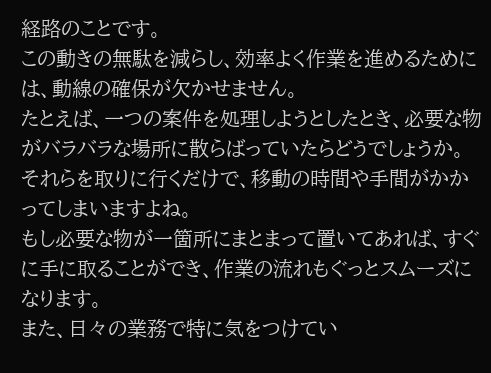経路のことです。
この動きの無駄を減らし、効率よく作業を進めるためには、動線の確保が欠かせません。
たとえば、一つの案件を処理しようとしたとき、必要な物がバラバラな場所に散らばっていたらどうでしょうか。
それらを取りに行くだけで、移動の時間や手間がかかってしまいますよね。
もし必要な物が一箇所にまとまって置いてあれば、すぐに手に取ることができ、作業の流れもぐっとスムーズになります。
また、日々の業務で特に気をつけてい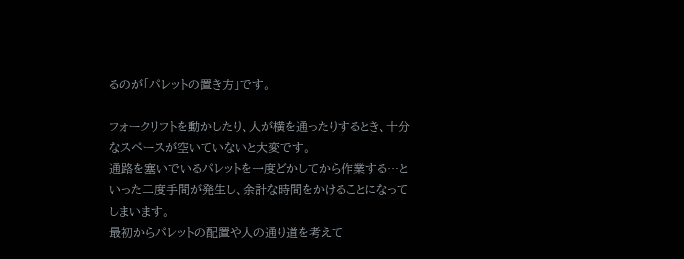るのが「パレットの置き方」です。

フォークリフトを動かしたり、人が横を通ったりするとき、十分なスペースが空いていないと大変です。
通路を塞いでいるパレットを一度どかしてから作業する…といった二度手間が発生し、余計な時間をかけることになってしまいます。
最初からパレットの配置や人の通り道を考えて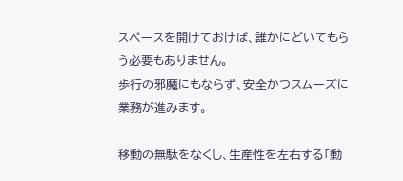スペースを開けておけば、誰かにどいてもらう必要もありません。
歩行の邪魔にもならず、安全かつスムーズに業務が進みます。

移動の無駄をなくし、生産性を左右する「動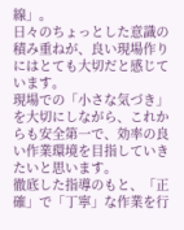線」。
日々のちょっとした意識の積み重ねが、良い現場作りにはとても大切だと感じています。
現場での「小さな気づき」を大切にしながら、これからも安全第一で、効率の良い作業環境を目指していきたいと思います。
徹底した指導のもと、「正確」で「丁寧」な作業を行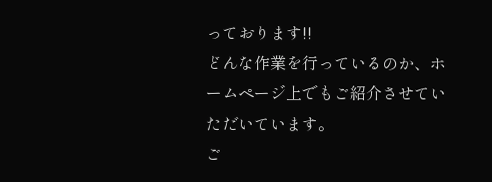っております!!
どんな作業を行っているのか、ホームページ上でもご紹介させていただいています。
ご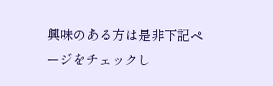興味のある方は是非下記ページをチェックし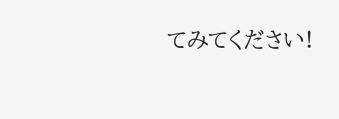てみてください!